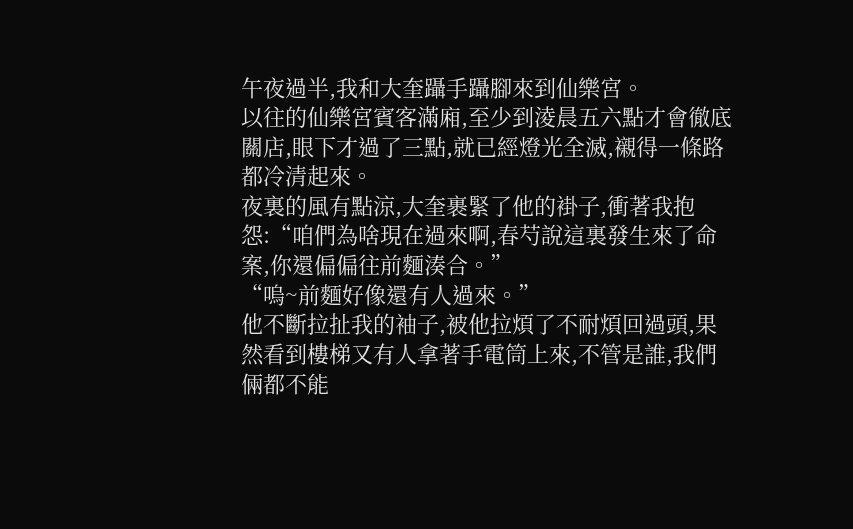午夜過半,我和大奎躡手躡腳來到仙樂宮。
以往的仙樂宮賓客滿廂,至少到淩晨五六點才會徹底關店,眼下才過了三點,就已經燈光全滅,襯得一條路都冷清起來。
夜裏的風有點涼,大奎裹緊了他的褂子,衝著我抱怨:“咱們為啥現在過來啊,春芍說這裏發生來了命案,你還偏偏往前麵湊合。”
“嗚~前麵好像還有人過來。”
他不斷拉扯我的袖子,被他拉煩了不耐煩回過頭,果然看到樓梯又有人拿著手電筒上來,不管是誰,我們倆都不能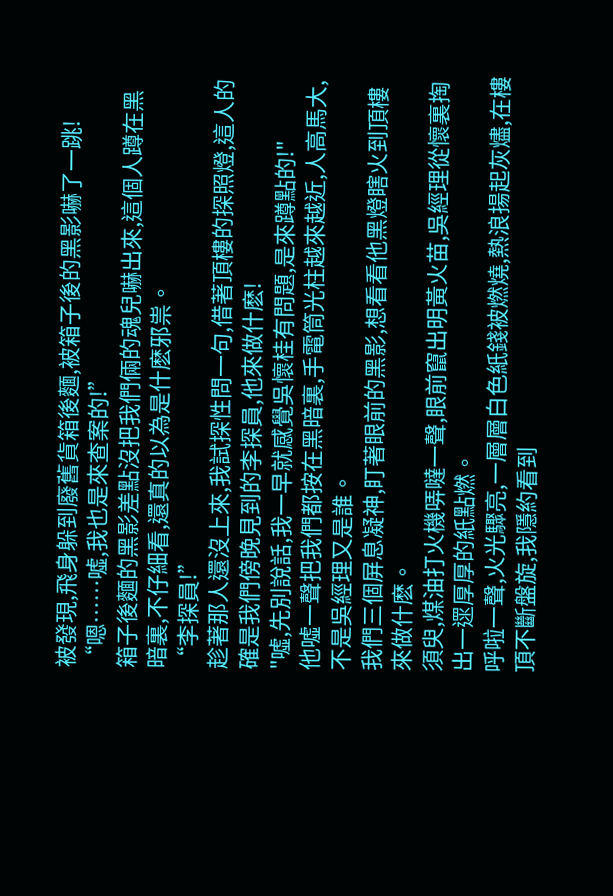被發現,飛身躲到廢舊貨箱後麵,被箱子後的黑影嚇了一跳!
“嗯……噓,我也是來查案的!”
箱子後麵的黑影差點沒把我們倆的魂兒嚇出來,這個人蹲在黑暗裏,不仔細看,還真的以為是什麽邪祟。
“李探員!”
趁著那人還沒上來,我試探性問一句,借著頂樓的探照燈,這人的確是我們傍晚見到的李探員,他來做什麽!
"噓,先別說話,我一早就感覺吳懷桂有問題,是來蹲點的!"
他噓一聲把我們都按在黑暗裏,手電筒光柱越來越近,人高馬大,不是吳經理又是誰。
我們三個屏息凝神,盯著眼前的黑影,想看看他黑燈瞎火到頂樓來做什麽。
須臾,煤油打火機哢噠一聲,眼前竄出明黃火苗,吳經理從懷裏掏出一遝厚厚的紙點燃。
呼啦一聲,火光驟亮,一層層白色紙錢被燃燒,熱浪揚起灰燼,在樓頂不斷盤旋,我隱約看到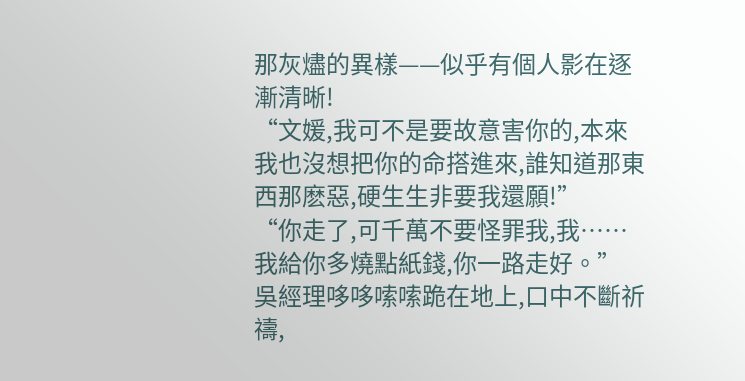那灰燼的異樣——似乎有個人影在逐漸清晰!
“文媛,我可不是要故意害你的,本來我也沒想把你的命搭進來,誰知道那東西那麽惡,硬生生非要我還願!”
“你走了,可千萬不要怪罪我,我……我給你多燒點紙錢,你一路走好。”
吳經理哆哆嗦嗦跪在地上,口中不斷祈禱,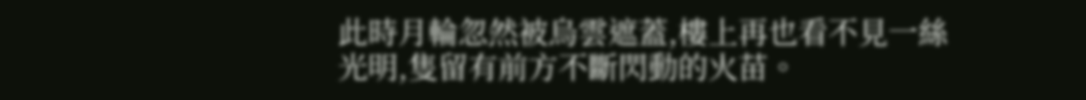此時月輪忽然被烏雲遮蓋,樓上再也看不見一絲光明,隻留有前方不斷閃動的火苗。